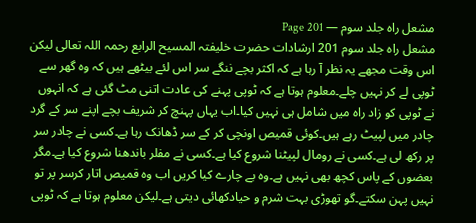مشعل راہ جلد سوم — Page 201
مشعل راه جلد سوم 201 ارشادات حضرت خلیفتہ المسیح الرابع رحمہ اللہ تعالی لیکن اس وقت مجھے یہ نظر آ رہا ہے کہ اکثر بچے ننگے سر اس لئے بیٹھے ہیں کہ وہ گھر سے ٹوپی لے کر نہیں چلے۔معلوم ہوتا ہے کہ ٹوپی پہنے کی عادت اتنی مٹ گئی ہے کہ انہوں نے ٹوپی کو زاد راہ میں شامل ہی نہیں کیا۔اب یہاں پہنچ کر شریف بچے اپنے سر کے گرد چادر میں لپیٹ رہے ہیں۔کوئی قمیص اونچی کر کے سر ڈھانک رہا ہے۔کسی نے چادر سر پر رکھ لی ہے۔کسی نے رومال لپیٹنا شروع کیا ہے۔کسی نے مفلر باندھنا شروع کیا ہے۔مگر بعضوں کے پاس کچھ بھی نہیں ہے۔وہ بے چارے کیا کریں اب وہ قمیص اتار کرسر پر تو نہیں پہن سکتے۔گو تھوڑی بہت شرم و حیادکھائی دیتی ہے۔لیکن معلوم ہوتا ہے کہ ٹوپی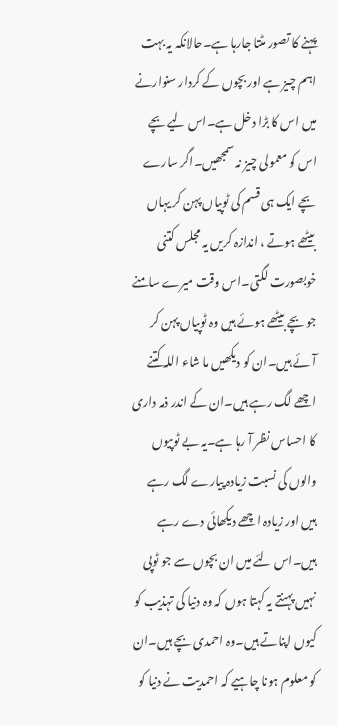پہنے کا تصور مٹتا جارہا ہے۔حالانکہ یہ بہت اہم چیز ہے اور بچوں کے کردار سنوارنے میں اس کا بڑا دخل ہے۔اس لیے بچے اس کو معمولی چیز نہ سمجھیں۔اگر سارے بچے ایک ہی قسم کی ٹوپیاں پہن کر یہاں بیٹھے ہوتے ، اندازہ کریں یہ مجلس کتنی خوبصورت لگتی۔اس وقت میرے سامنے جو بچے بیٹھے ہوئے ہیں وہ ٹوپیاں پہن کر آئے ہیں۔ان کو دیکھیں ما شاء اللہ کتنے اچھے لگ رہے ہیں۔ان کے اندر ذمہ داری کا احساس نظر آ رہا ہے۔یہ بے ٹوپیوں والوں کی نسبت زیادہ پیارے لگ رہے ہیں اور زیادہ اچھے دیکھائی دے رہے ہیں۔اس لئے میں ان بچوں سے جو ٹوپی نہیں پہنتے یہ کہتا ہوں کہ وہ دنیا کی تہذیب کو کیوں اپناتے ہیں۔وہ احمدی بچے ہیں۔ان کو معلوم ہونا چاہیے کہ احمدیت نے دنیا کو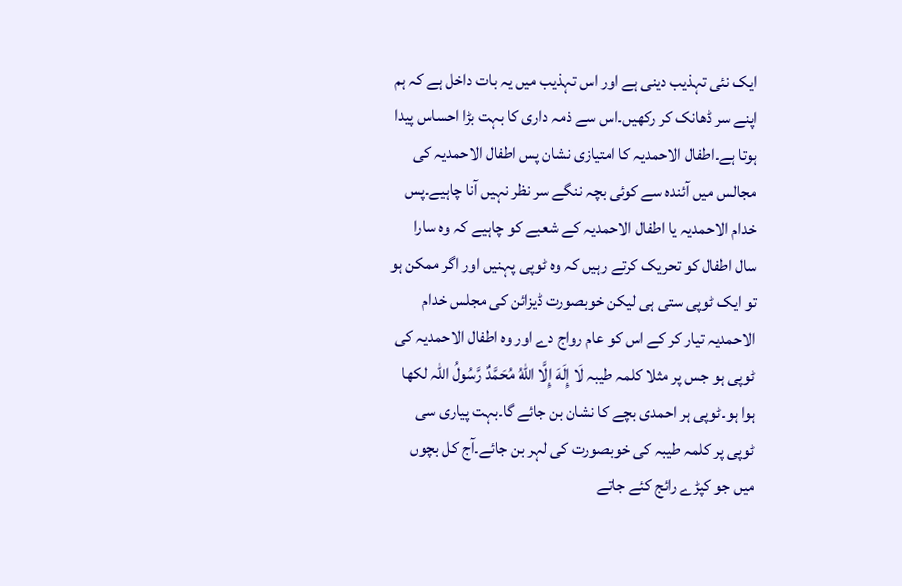ایک نئی تہذیب دینی ہے اور اس تہذیب میں یہ بات داخل ہے کہ ہم اپنے سر ڈھانک کر رکھیں۔اس سے ذمہ داری کا بہت بڑا احساس پیدا ہوتا ہے۔اطفال الاحمدیہ کا امتیازی نشان پس اطفال الاحمدیہ کی مجالس میں آئندہ سے کوئی بچہ ننگے سر نظر نہیں آنا چاہیے۔پس خدام الاحمدیہ یا اطفال الاحمدیہ کے شعبے کو چاہیے کہ وہ سارا سال اطفال کو تحریک کرتے رہیں کہ وہ ٹوپی پہنیں اور اگر ممکن ہو تو ایک ٹوپی ستی ہی لیکن خوبصورت ڈیزائن کی مجلس خدام الاحمدیہ تیار کر کے اس کو عام رواج دے اور وہ اطفال الاحمدیہ کی ٹوپی ہو جس پر مثلا کلمہ طیبہ لَا إِلَهَ إِلَّا اللهُ مُحَمَّدٌ رَّسُولُ اللہ لکھا ہوا ہو۔ٹوپی ہر احمدی بچے کا نشان بن جائے گا۔بہت پیاری سی ٹوپی پر کلمہ طیبہ کی خوبصورت کی لہر بن جائے۔آج کل بچوں میں جو کپڑے رائج کئے جاتے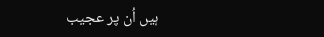ہیں اُن پر عجیب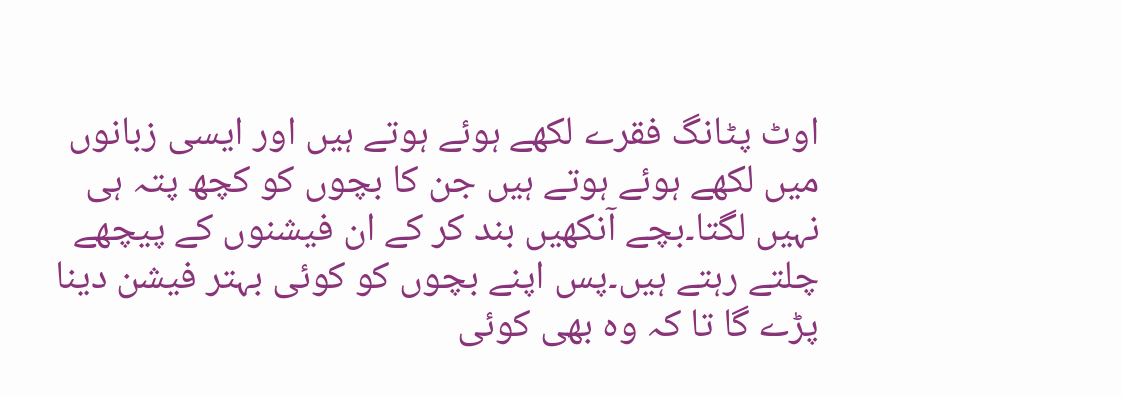اوٹ پٹانگ فقرے لکھے ہوئے ہوتے ہیں اور ایسی زبانوں میں لکھے ہوئے ہوتے ہیں جن کا بچوں کو کچھ پتہ ہی نہیں لگتا۔بچے آنکھیں بند کر کے ان فیشنوں کے پیچھے چلتے رہتے ہیں۔پس اپنے بچوں کو کوئی بہتر فیشن دینا پڑے گا تا کہ وہ بھی کوئی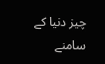چیز دنیا کے سامنے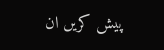پیش کریں ان